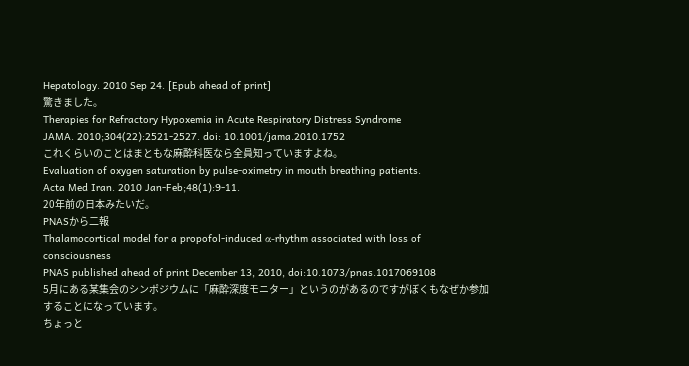Hepatology. 2010 Sep 24. [Epub ahead of print]
驚きました。
Therapies for Refractory Hypoxemia in Acute Respiratory Distress Syndrome
JAMA. 2010;304(22):2521-2527. doi: 10.1001/jama.2010.1752
これくらいのことはまともな麻酔科医なら全員知っていますよね。
Evaluation of oxygen saturation by pulse-oximetry in mouth breathing patients.
Acta Med Iran. 2010 Jan-Feb;48(1):9-11.
20年前の日本みたいだ。
PNASから二報
Thalamocortical model for a propofol-induced α-rhythm associated with loss of consciousness
PNAS published ahead of print December 13, 2010, doi:10.1073/pnas.1017069108
5月にある某集会のシンポジウムに「麻酔深度モニター」というのがあるのですがぼくもなぜか参加することになっています。
ちょっと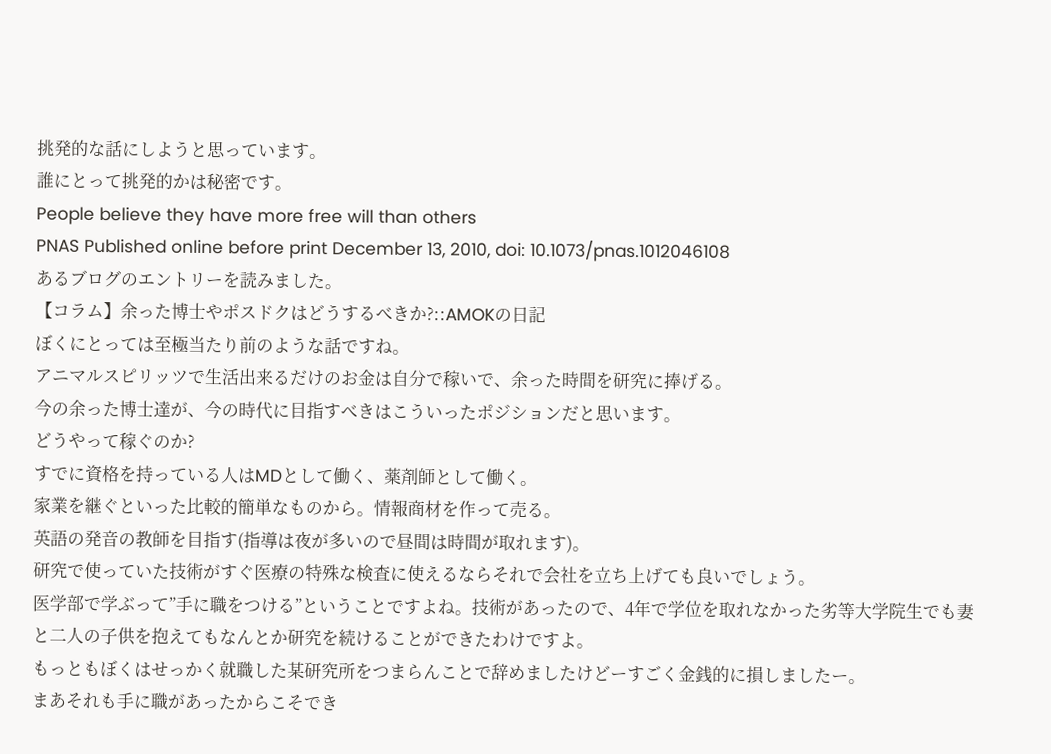挑発的な話にしようと思っています。
誰にとって挑発的かは秘密です。
People believe they have more free will than others
PNAS Published online before print December 13, 2010, doi: 10.1073/pnas.1012046108
あるブログのエントリーを読みました。
【コラム】余った博士やポスドクはどうするべきか?::AMOKの日記
ぼくにとっては至極当たり前のような話ですね。
アニマルスピリッツで生活出来るだけのお金は自分で稼いで、余った時間を研究に捧げる。
今の余った博士達が、今の時代に目指すべきはこういったポジションだと思います。
どうやって稼ぐのか?
すでに資格を持っている人はMDとして働く、薬剤師として働く。
家業を継ぐといった比較的簡単なものから。情報商材を作って売る。
英語の発音の教師を目指す(指導は夜が多いので昼間は時間が取れます)。
研究で使っていた技術がすぐ医療の特殊な検査に使えるならそれで会社を立ち上げても良いでしょう。
医学部で学ぶって”手に職をつける”ということですよね。技術があったので、4年で学位を取れなかった劣等大学院生でも妻と二人の子供を抱えてもなんとか研究を続けることができたわけですよ。
もっともぼくはせっかく就職した某研究所をつまらんことで辞めましたけどーすごく金銭的に損しましたー。
まあそれも手に職があったからこそでき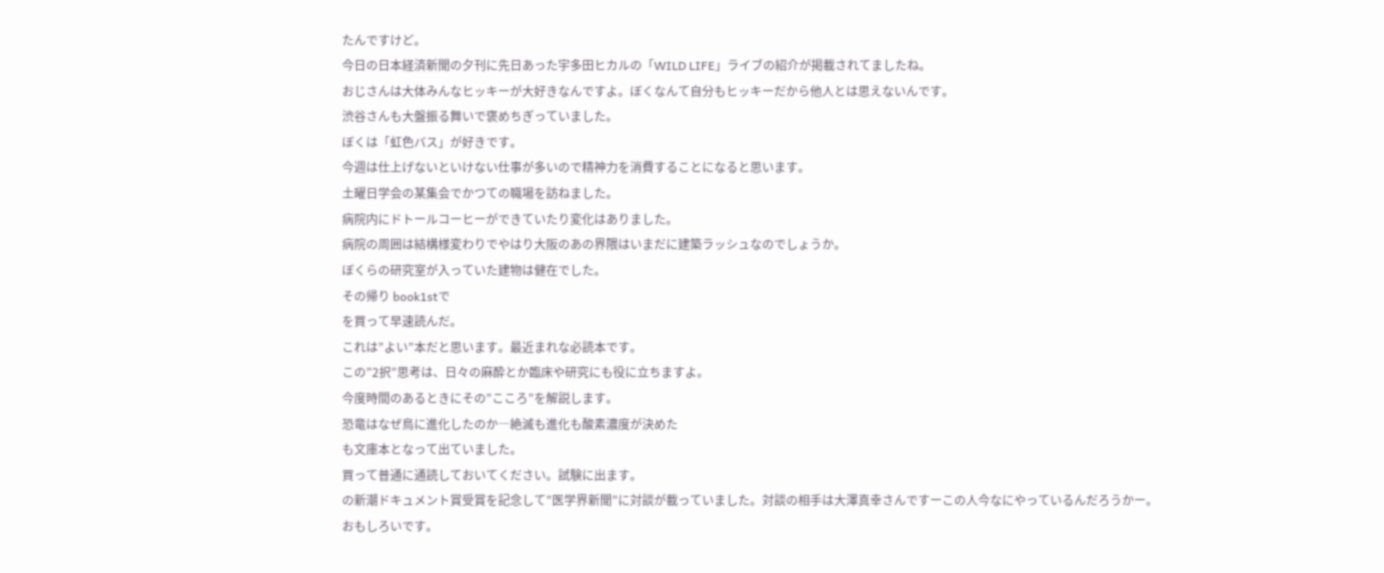たんですけど。
今日の日本経済新聞の夕刊に先日あった宇多田ヒカルの「WILD LIFE」ライブの紹介が掲載されてましたね。
おじさんは大体みんなヒッキーが大好きなんですよ。ぼくなんて自分もヒッキーだから他人とは思えないんです。
渋谷さんも大盤振る舞いで褒めちぎっていました。
ぼくは「虹色バス」が好きです。
今週は仕上げないといけない仕事が多いので精神力を消費することになると思います。
土曜日学会の某集会でかつての職場を訪ねました。
病院内にドトールコーヒーができていたり変化はありました。
病院の周囲は結構様変わりでやはり大阪のあの界隈はいまだに建築ラッシュなのでしょうか。
ぼくらの研究室が入っていた建物は健在でした。
その帰り book1stで
を買って早速読んだ。
これは”よい”本だと思います。最近まれな必読本です。
この”2択”思考は、日々の麻酔とか臨床や研究にも役に立ちますよ。
今度時間のあるときにその”こころ”を解説します。
恐竜はなぜ鳥に進化したのか―絶滅も進化も酸素濃度が決めた
も文庫本となって出ていました。
買って普通に通読しておいてください。試験に出ます。
の新潮ドキュメント賞受賞を記念して”医学界新聞”に対談が載っていました。対談の相手は大澤真幸さんですーこの人今なにやっているんだろうかー。
おもしろいです。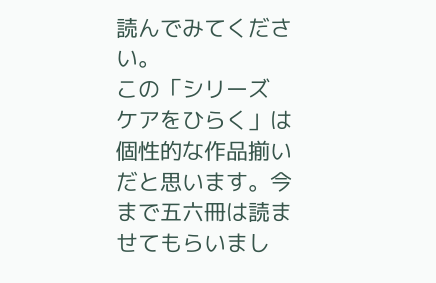読んでみてください。
この「シリーズ ケアをひらく」は個性的な作品揃いだと思います。今まで五六冊は読ませてもらいまし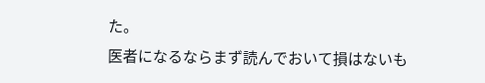た。
医者になるならまず読んでおいて損はないも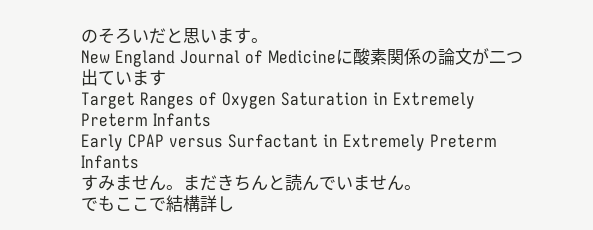のそろいだと思います。
New England Journal of Medicineに酸素関係の論文が二つ出ています
Target Ranges of Oxygen Saturation in Extremely Preterm Infants
Early CPAP versus Surfactant in Extremely Preterm Infants
すみません。まだきちんと読んでいません。
でもここで結構詳し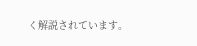く解説されています。